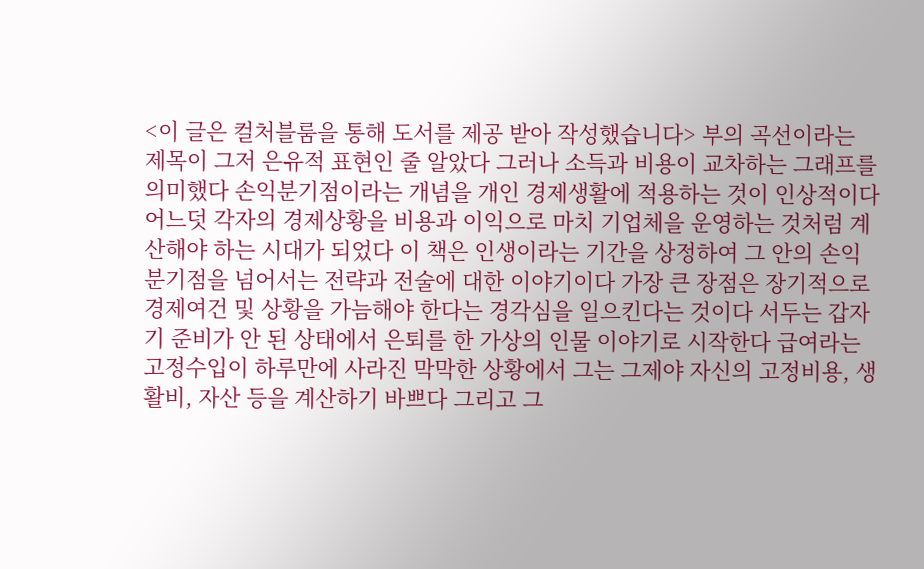<이 글은 컬처블룸을 통해 도서를 제공 받아 작성했습니다> 부의 곡선이라는 제목이 그저 은유적 표현인 줄 알았다 그러나 소득과 비용이 교차하는 그래프를 의미했다 손익분기점이라는 개념을 개인 경제생활에 적용하는 것이 인상적이다 어느덧 각자의 경제상황을 비용과 이익으로 마치 기업체을 운영하는 것처럼 계산해야 하는 시대가 되었다 이 책은 인생이라는 기간을 상정하여 그 안의 손익분기점을 넘어서는 전략과 전술에 대한 이야기이다 가장 큰 장점은 장기적으로 경제여건 및 상황을 가늠해야 한다는 경각심을 일으킨다는 것이다 서두는 갑자기 준비가 안 된 상태에서 은퇴를 한 가상의 인물 이야기로 시작한다 급여라는 고정수입이 하루만에 사라진 막막한 상황에서 그는 그제야 자신의 고정비용, 생활비, 자산 등을 계산하기 바쁘다 그리고 그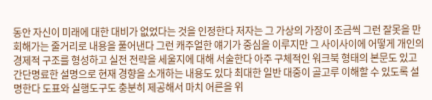동안 자신이 미래에 대한 대비가 없었다는 것을 인정한다 저자는 그 가상의 가장이 조금씩 그런 잘못을 만회해가는 줄거리로 내용을 풀어낸다 그런 캐주얼한 얘기가 중심을 이루지만 그 사이사이에 어떻게 개인의 경제적 구조를 형성하고 실전 전략을 세울지에 대해 서술한다 아주 구체적인 워크북 형태의 본문도 있고 간단명료한 설명으로 현재 경향을 소개하는 내용도 있다 최대한 일반 대중이 골고루 이해할 수 있도록 설명한다 도표와 실행도구도 충분히 제공해서 마치 어른을 위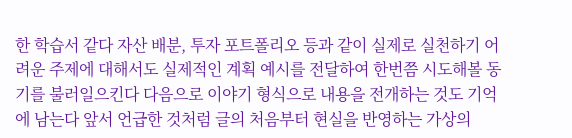한 학습서 같다 자산 배분, 투자 포트폴리오 등과 같이 실제로 실천하기 어려운 주제에 대해서도 실제적인 계획 예시를 전달하여 한번쯤 시도해볼 동기를 불러일으킨다 다음으로 이야기 형식으로 내용을 전개하는 것도 기억에 남는다 앞서 언급한 것처럼 글의 처음부터 현실을 반영하는 가상의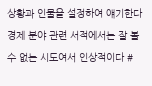상황과 인물을 설정하여 얘기한다 경제 분야 관련 서적에서는 잘 볼 수 없는 시도여서 인상적이다 #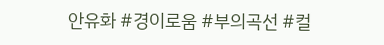안유화 #경이로움 #부의곡선 #컬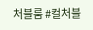처블룸 #컬처블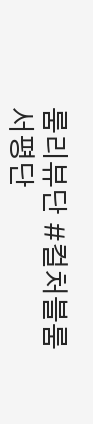룸리뷰단 #컬처블룸서평단